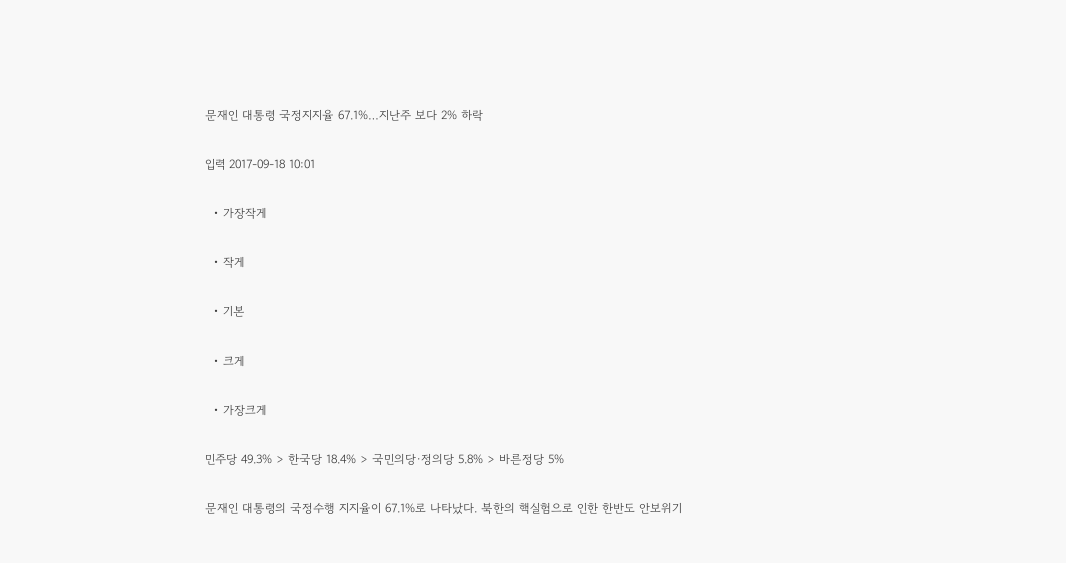문재인 대통령 국정지지율 67.1%…지난주 보다 2% 하락

입력 2017-09-18 10:01

  • 가장작게

  • 작게

  • 기본

  • 크게

  • 가장크게

민주당 49.3% > 한국당 18.4% > 국민의당·정의당 5.8% > 바른정당 5%

문재인 대통령의 국정수행 지지율이 67.1%로 나타났다. 북한의 핵실험으로 인한 한반도 안보위기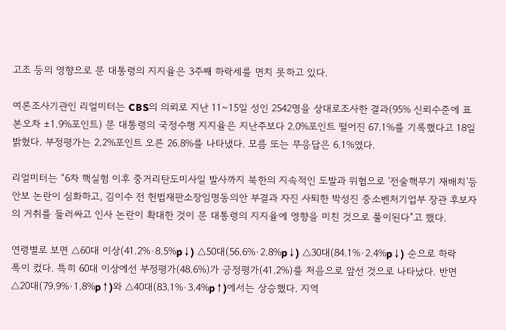고조 등의 영향으로 문 대통령의 지지율은 3주째 하락세를 면치 못하고 있다.

여론조사기관인 리얼미터는 CBS의 의뢰로 지난 11~15일 성인 2542명을 상대로조사한 결과(95% 신뢰수준에 표본오차 ±1.9%포인트) 문 대통령의 국정수행 지지율은 지난주보다 2.0%포인트 떨어진 67.1%를 기록했다고 18일 밝혔다. 부정평가는 2.2%포인트 오른 26.8%를 나타냈다. 모름 또는 무응답은 6.1%였다.

리얼미터는 “6차 핵실험 이후 중거리탄도미사일 발사까지 북한의 지속적인 도발과 위협으로 ‘전술핵무기 재배치’등 안보 논란이 심화하고, 김이수 전 헌법재판소장임명동의안 부결과 자진 사퇴한 박성진 중소벤처기업부 장관 후보자의 거취를 둘러싸고 인사 논란이 확대한 것이 문 대통령의 지지율에 영향을 미친 것으로 풀이된다”고 했다.

연령별로 보면 △60대 이상(41.2%·8.5%p↓) △50대(56.6%·2.8%p↓) △30대(84.1%·2.4%p↓) 순으로 하락 폭이 컸다. 특히 60대 이상에선 부정평가(48.6%)가 긍정평가(41.2%)를 처음으로 앞선 것으로 나타났다. 반면 △20대(79.9%·1.8%p↑)와 △40대(83.1%·3.4%p↑)에서는 상승했다. 지역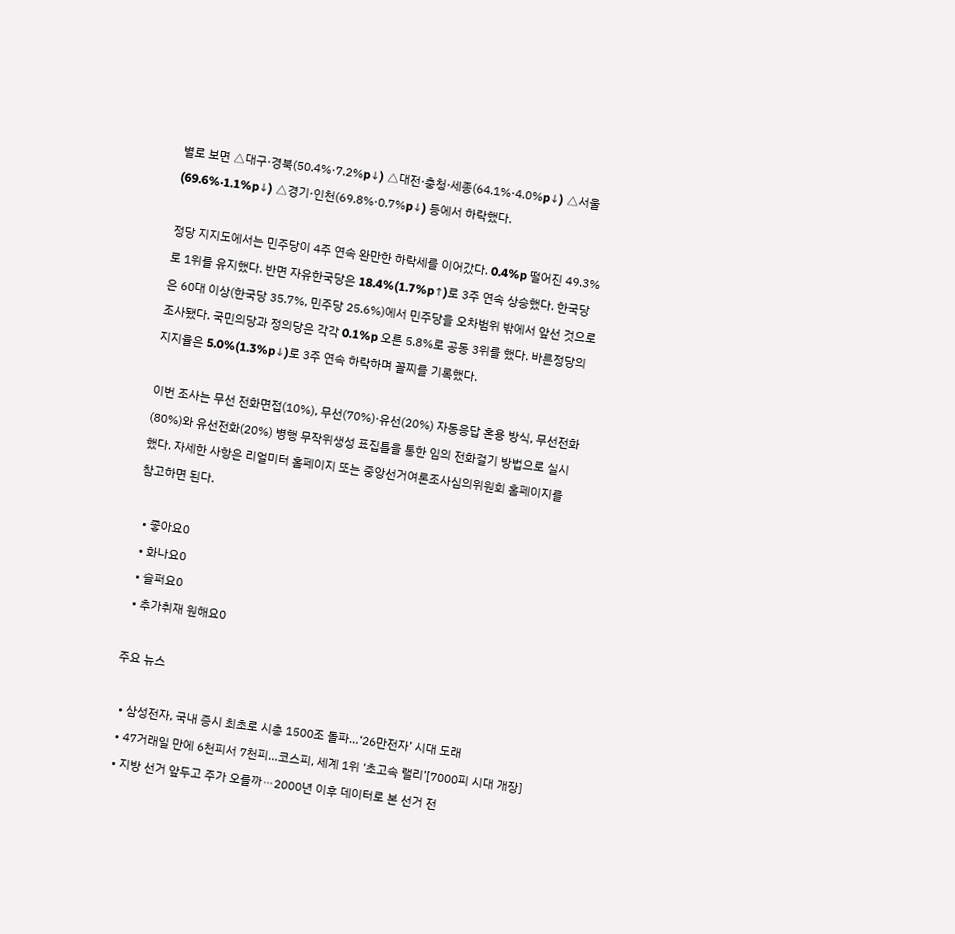별로 보면 △대구·경북(50.4%·7.2%p↓) △대전·충청·세종(64.1%·4.0%p↓) △서울(69.6%·1.1%p↓) △경기·인천(69.8%·0.7%p↓) 등에서 하락했다.

정당 지지도에서는 민주당이 4주 연속 완만한 하락세를 이어갔다. 0.4%p 떨어진 49.3%로 1위를 유지했다. 반면 자유한국당은 18.4%(1.7%p↑)로 3주 연속 상승했다. 한국당은 60대 이상(한국당 35.7%, 민주당 25.6%)에서 민주당을 오차범위 밖에서 앞선 것으로 조사됐다. 국민의당과 정의당은 각각 0.1%p 오른 5.8%로 공동 3위를 했다. 바른정당의 지지율은 5.0%(1.3%p↓)로 3주 연속 하락하며 꼴찌를 기록했다.

이번 조사는 무선 전화면접(10%), 무선(70%)·유선(20%) 자동응답 혼용 방식, 무선전화(80%)와 유선전화(20%) 병행 무작위생성 표집틀을 통한 임의 전화걸기 방법으로 실시했다. 자세한 사항은 리얼미터 홈페이지 또는 중앙선거여론조사심의위원회 홈페이지를 참고하면 된다.

  • 좋아요0
  • 화나요0
  • 슬퍼요0
  • 추가취재 원해요0

주요 뉴스

  • 삼성전자, 국내 증시 최초로 시총 1500조 돌파…‘26만전자’ 시대 도래
  • 47거래일 만에 6천피서 7천피…코스피, 세계 1위 ‘초고속 랠리’[7000피 시대 개장]
  • 지방 선거 앞두고 주가 오를까⋯2000년 이후 데이터로 본 선거 전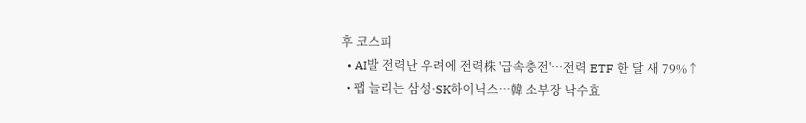후 코스피
  • AI발 전력난 우려에 전력株 '급속충전'…전력 ETF 한 달 새 79%↑
  • 팹 늘리는 삼성·SK하이닉스…韓 소부장 낙수효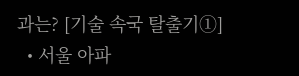과는? [기술 속국 탈출기①]
  • 서울 아파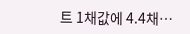트 1채값에 4.4채…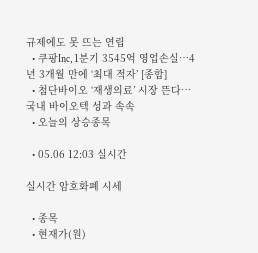규제에도 못 뜨는 연립
  • 쿠팡Inc, 1분기 3545억 영업손실⋯4년 3개월 만에 ‘최대 적자’ [종합]
  • 첨단바이오 ‘재생의료’ 시장 뜬다…국내 바이오텍 성과 속속
  • 오늘의 상승종목

  • 05.06 12:03 실시간

실시간 암호화폐 시세

  • 종목
  • 현재가(원)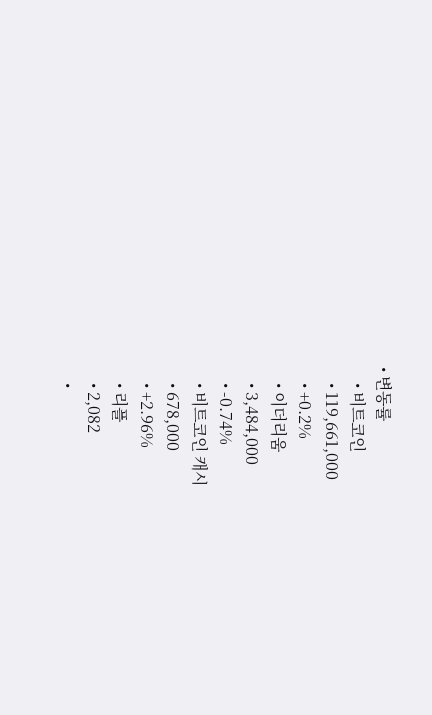• 변동률
    • 비트코인
    • 119,661,000
    • +0.2%
    • 이더리움
    • 3,484,000
    • -0.74%
    • 비트코인 캐시
    • 678,000
    • +2.96%
    • 리플
    • 2,082
    •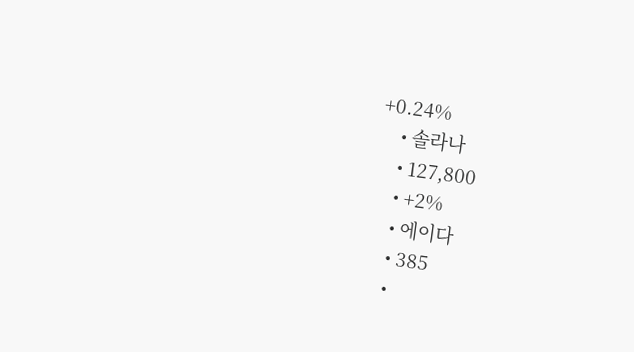+0.24%
    • 솔라나
    • 127,800
    • +2%
    • 에이다
    • 385
    •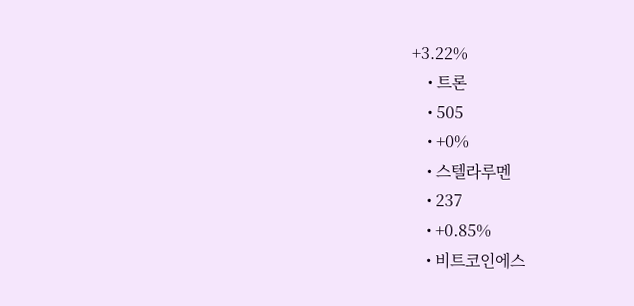+3.22%
    • 트론
    • 505
    • +0%
    • 스텔라루멘
    • 237
    • +0.85%
    • 비트코인에스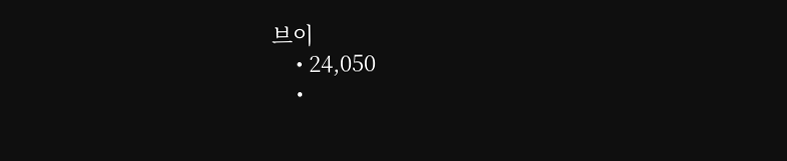브이
    • 24,050
    •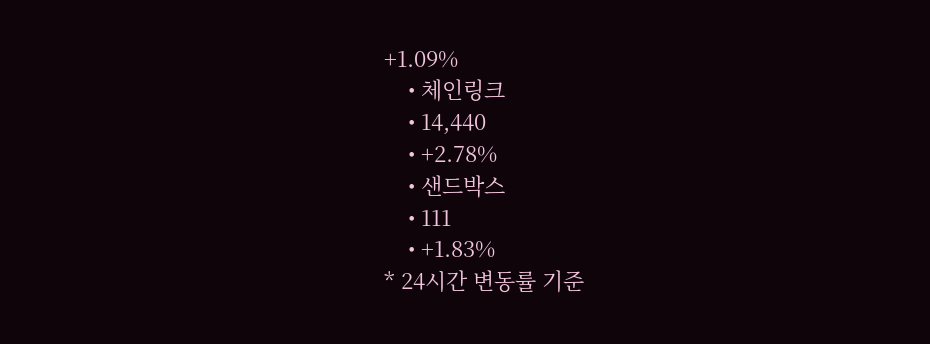+1.09%
    • 체인링크
    • 14,440
    • +2.78%
    • 샌드박스
    • 111
    • +1.83%
* 24시간 변동률 기준